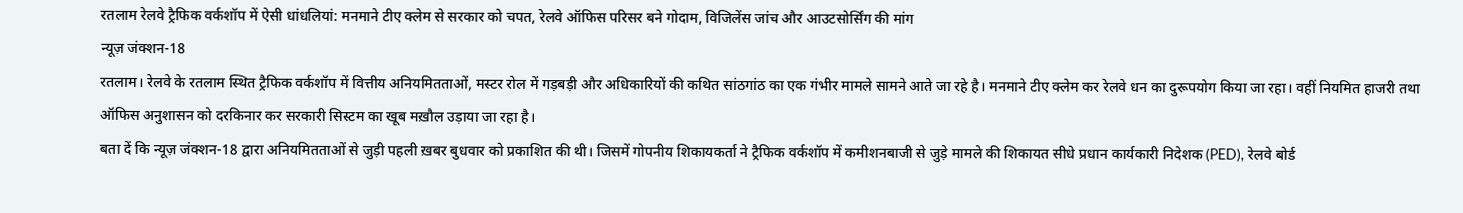रतलाम रेलवे ट्रैफिक वर्कशॉप में ऐसी धांधलियां: मनमाने टीए क्लेम से सरकार को चपत, रेलवे ऑफिस परिसर बने गोदाम, विजिलेंस जांच और आउटसोर्सिंग की मांग
न्यूज़ जंक्शन-18
रतलाम। रेलवे के रतलाम स्थित ट्रैफिक वर्कशॉप में वित्तीय अनियमितताओं, मस्टर रोल में गड़बड़ी और अधिकारियों की कथित सांठगांठ का एक गंभीर मामले सामने आते जा रहे है। मनमाने टीए क्लेम कर रेलवे धन का दुरूपयोग किया जा रहा। वहीं नियमित हाजरी तथा ऑफिस अनुशासन को दरकिनार कर सरकारी सिस्टम का खूब मख़ौल उड़ाया जा रहा है।
बता दें कि न्यूज़ जंक्शन-18 द्वारा अनियमितताओं से जुड़ी पहली ख़बर बुधवार को प्रकाशित की थी। जिसमें गोपनीय शिकायकर्ता ने ट्रैफिक वर्कशॉप में कमीशनबाजी से जुड़े मामले की शिकायत सीधे प्रधान कार्यकारी निदेशक (PED), रेलवे बोर्ड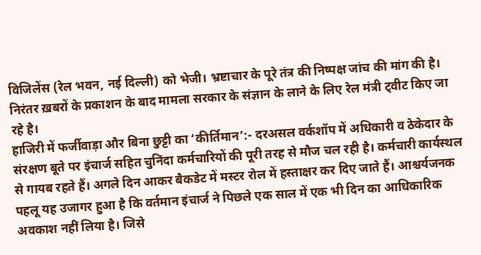विजिलेंस (रेल भवन, नई दिल्ली) को भेजी। भ्रष्टाचार के पूरे तंत्र की निष्पक्ष जांच की मांग की है। निरंतर ख़बरों के प्रकाशन के बाद मामला सरकार के संज्ञान के लाने के लिए रेल मंत्री ट्वीट किए जा रहे है।
हाजिरी में फर्जीवाड़ा और बिना छुट्टी का ‘कीर्तिमान’:- दरअसल वर्कशॉप में अधिकारी व ठेकेदार के संरक्षण बूते पर इंचार्ज सहित चुनिंदा कर्मचारियों की पूरी तरह से मौज चल रही है। कर्मचारी कार्यस्थल से गायब रहते हैं। अगले दिन आकर बैकडेट में मस्टर रोल में हस्ताक्षर कर दिए जाते हैं। आश्चर्यजनक पहलू यह उजागर हुआ है कि वर्तमान इंचार्ज ने पिछले एक साल में एक भी दिन का आधिकारिक अवकाश नहीं लिया है। जिसे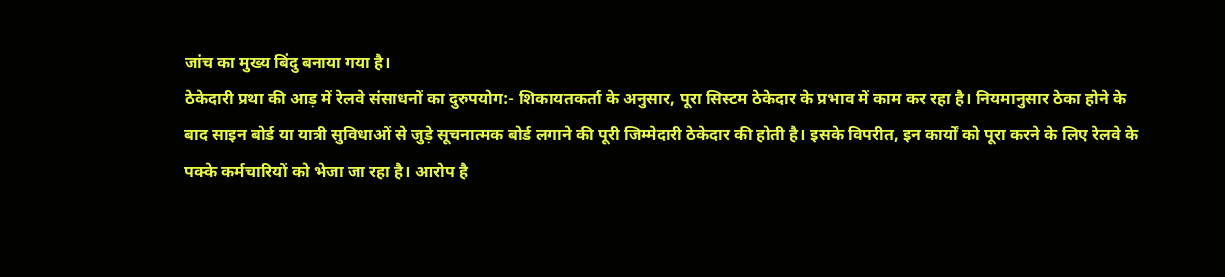जांच का मुख्य बिंदु बनाया गया है।
ठेकेदारी प्रथा की आड़ में रेलवे संसाधनों का दुरुपयोग:- शिकायतकर्ता के अनुसार, पूरा सिस्टम ठेकेदार के प्रभाव में काम कर रहा है। नियमानुसार ठेका होने के बाद साइन बोर्ड या यात्री सुविधाओं से जुड़े सूचनात्मक बोर्ड लगाने की पूरी जिम्मेदारी ठेकेदार की होती है। इसके विपरीत, इन कार्यों को पूरा करने के लिए रेलवे के पक्के कर्मचारियों को भेजा जा रहा है। आरोप है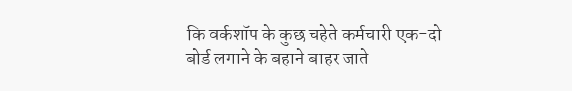कि वर्कशॉप के कुछ चहेते कर्मचारी एक-दो बोर्ड लगाने के बहाने बाहर जाते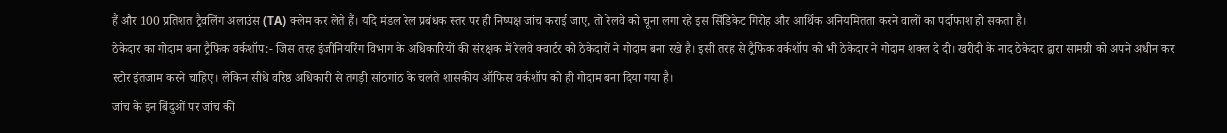हैं और 100 प्रतिशत ट्रैवलिंग अलाउंस (TA) क्लेम कर लेते हैं। यदि मंडल रेल प्रबंधक स्तर पर ही निष्पक्ष जांच कराई जाए, तो रेलवे को चूना लगा रहे इस सिंडिकेट गिरोह और आर्थिक अनियमितता करने वालों का पर्दाफाश हो सकता है।
ठेकेदार का गोदाम बना ट्रैफिक वर्कशॉप:- जिस तरह इंजीनियरिंग विभाग के अधिकारियों की संरक्षक में रेलवे क्वार्टर को ठेकेदारों ने गोदाम बना रखे है। इसी तरह से ट्रैफिक वर्कशॉप को भी ठेकेदार ने गोदाम शक्ल दे दी। खरीदी के नाद ठेकेदार द्वारा सामग्री को अपने अधीन कर स्टोर इंतजाम करने चाहिए। लेकिन सीधे वरिष्ठ अधिकारी से तगड़ी सांठगांठ के चलते शासकीय ऑफिस वर्कशॉप को ही गोदाम बना दिया गया है।
जांच के इन बिंदुओं पर जांच की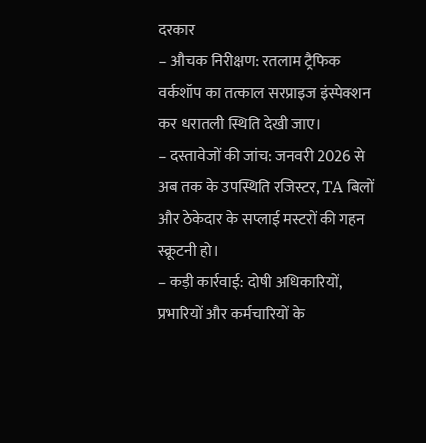दरकार
– औचक निरीक्षण: रतलाम ट्रैफिक वर्कशॉप का तत्काल सरप्राइज इंस्पेक्शन कर धरातली स्थिति देखी जाए।
– दस्तावेजों की जांच: जनवरी 2026 से अब तक के उपस्थिति रजिस्टर, TA बिलों और ठेकेदार के सप्लाई मस्टरों की गहन स्क्रूटनी हो।
– कड़ी कार्रवाई: दोषी अधिकारियों, प्रभारियों और कर्मचारियों के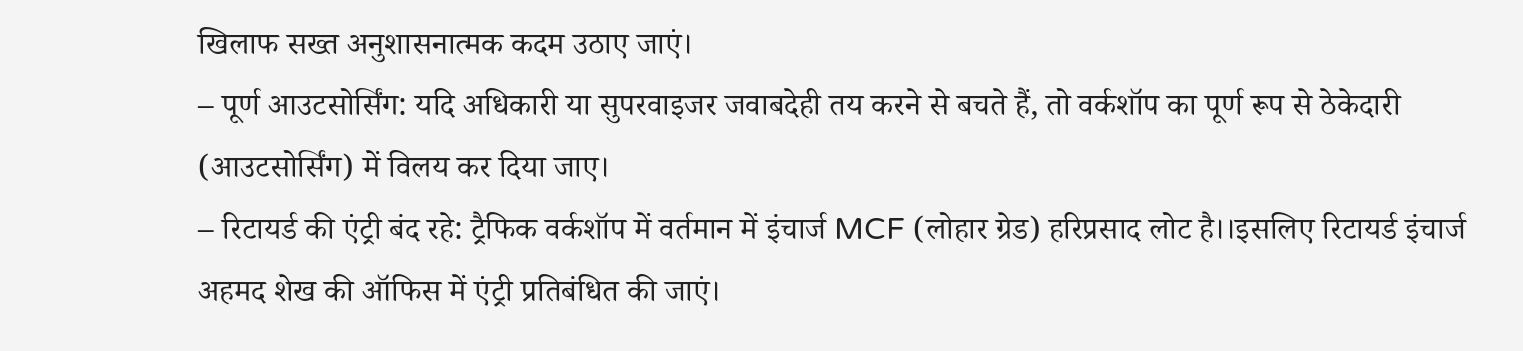खिलाफ सख्त अनुशासनात्मक कदम उठाए जाएं।
– पूर्ण आउटसोर्सिंग: यदि अधिकारी या सुपरवाइजर जवाबदेही तय करने से बचते हैं, तो वर्कशॉप का पूर्ण रूप से ठेकेदारी (आउटसोर्सिंग) में विलय कर दिया जाए।
– रिटायर्ड की एंट्री बंद रहे: ट्रैफिक वर्कशॉप में वर्तमान में इंचार्ज MCF (लोहार ग्रेड) हरिप्रसाद लोट है।।इसलिए रिटायर्ड इंचार्ज अहमद शेख की ऑफिस में एंट्री प्रतिबंधित की जाएं।